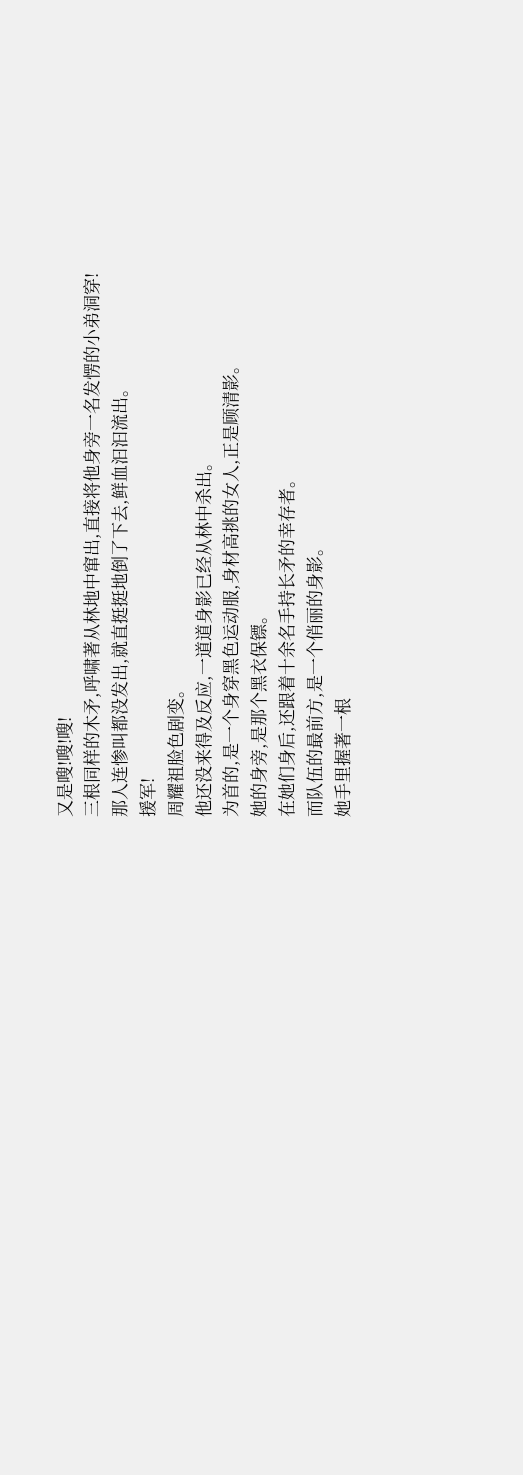又是嗖!嗖!嗖!
三根同样的木矛,呼啸著从林地中窜出,直接将他身旁一名发愣的小弟洞穿!
那人连惨叫都没发出,就直挺挺地倒了下去,鲜血汩汩流出。
援军!
周耀祖脸色剧变。
他还没来得及反应,一道道身影已经从林中杀出。
为首的,是一个身穿黑色运动服,身材高挑的女人,正是顾清影。
她的身旁,是那个黑衣保镖。
在她们身后,还跟着十余名手持长矛的幸存者。
而队伍的最前方,是一个俏丽的身影。
她手里握著一根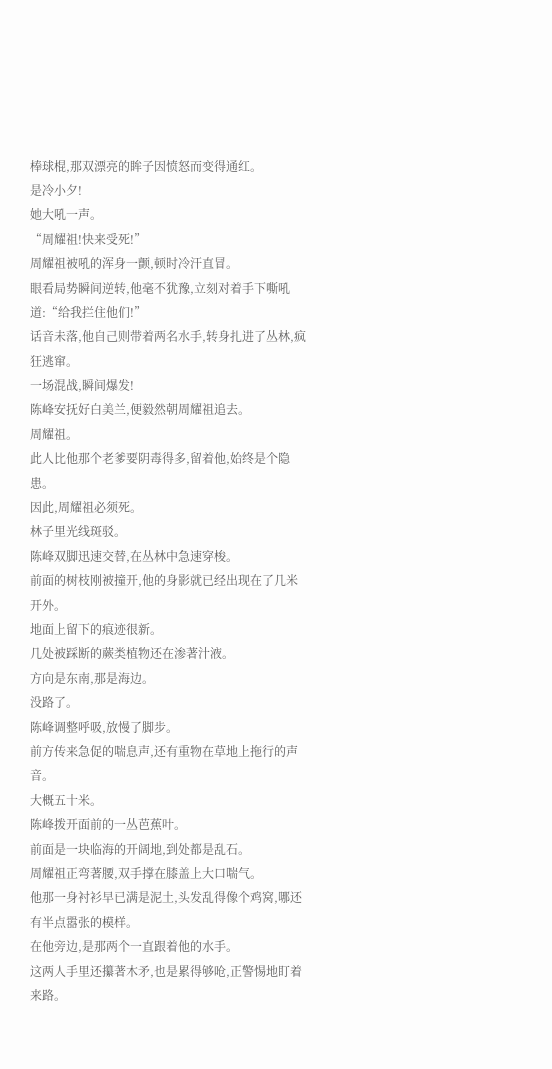棒球棍,那双漂亮的眸子因愤怒而变得通红。
是冷小夕!
她大吼一声。
“周耀祖!快来受死!”
周耀祖被吼的浑身一颤,顿时冷汗直冒。
眼看局势瞬间逆转,他毫不犹豫,立刻对着手下嘶吼道:“给我拦住他们!”
话音未落,他自己则带着两名水手,转身扎进了丛林,疯狂逃窜。
一场混战,瞬间爆发!
陈峰安抚好白美兰,便毅然朝周耀祖追去。
周耀祖。
此人比他那个老爹要阴毒得多,留着他,始终是个隐患。
因此,周耀祖必须死。
林子里光线斑驳。
陈峰双脚迅速交替,在丛林中急速穿梭。
前面的树枝刚被撞开,他的身影就已经出现在了几米开外。
地面上留下的痕迹很新。
几处被踩断的蕨类植物还在渗著汁液。
方向是东南,那是海边。
没路了。
陈峰调整呼吸,放慢了脚步。
前方传来急促的喘息声,还有重物在草地上拖行的声音。
大概五十米。
陈峰拨开面前的一丛芭蕉叶。
前面是一块临海的开阔地,到处都是乱石。
周耀祖正弯著腰,双手撑在膝盖上大口喘气。
他那一身衬衫早已满是泥土,头发乱得像个鸡窝,哪还有半点嚣张的模样。
在他旁边,是那两个一直跟着他的水手。
这两人手里还攥著木矛,也是累得够呛,正警惕地盯着来路。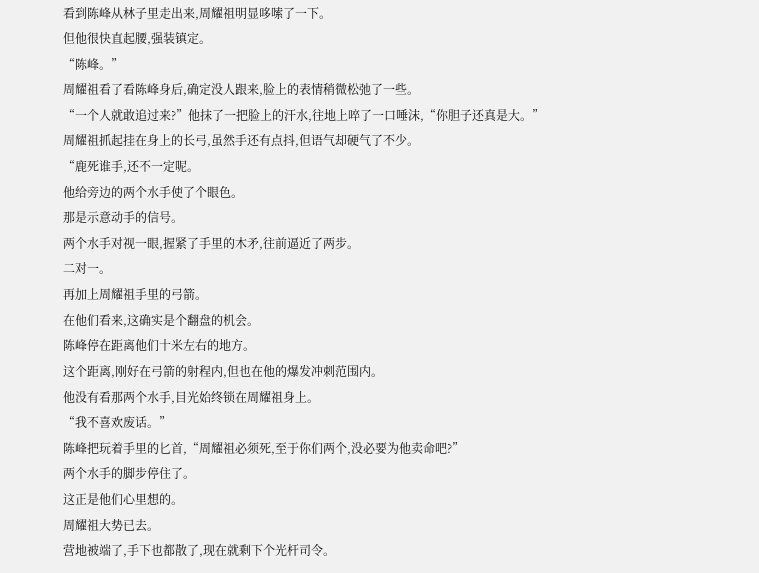看到陈峰从林子里走出来,周耀祖明显哆嗦了一下。
但他很快直起腰,强装镇定。
“陈峰。”
周耀祖看了看陈峰身后,确定没人跟来,脸上的表情稍微松弛了一些。
“一个人就敢追过来?”他抹了一把脸上的汗水,往地上啐了一口唾沫,“你胆子还真是大。”
周耀祖抓起挂在身上的长弓,虽然手还有点抖,但语气却硬气了不少。
“鹿死谁手,还不一定呢。
他给旁边的两个水手使了个眼色。
那是示意动手的信号。
两个水手对视一眼,握紧了手里的木矛,往前逼近了两步。
二对一。
再加上周耀祖手里的弓箭。
在他们看来,这确实是个翻盘的机会。
陈峰停在距离他们十米左右的地方。
这个距离,刚好在弓箭的射程内,但也在他的爆发冲刺范围内。
他没有看那两个水手,目光始终锁在周耀祖身上。
“我不喜欢废话。”
陈峰把玩着手里的匕首,“周耀祖必须死,至于你们两个,没必要为他卖命吧?”
两个水手的脚步停住了。
这正是他们心里想的。
周耀祖大势已去。
营地被端了,手下也都散了,现在就剩下个光杆司令。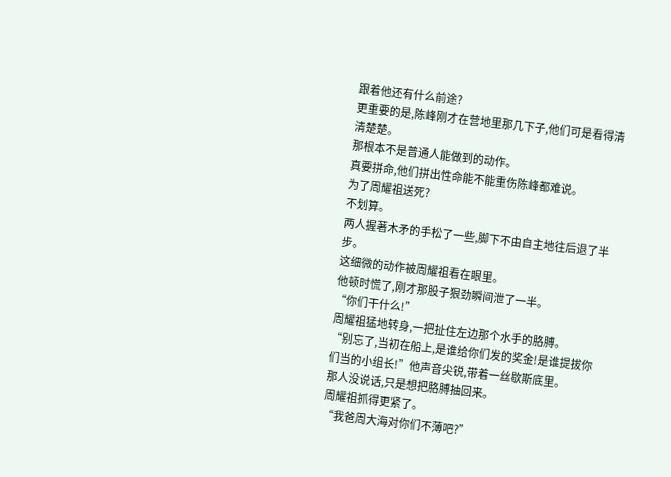跟着他还有什么前途?
更重要的是,陈峰刚才在营地里那几下子,他们可是看得清清楚楚。
那根本不是普通人能做到的动作。
真要拼命,他们拼出性命能不能重伤陈峰都难说。
为了周耀祖送死?
不划算。
两人握著木矛的手松了一些,脚下不由自主地往后退了半步。
这细微的动作被周耀祖看在眼里。
他顿时慌了,刚才那股子狠劲瞬间泄了一半。
“你们干什么!”
周耀祖猛地转身,一把扯住左边那个水手的胳膊。
“别忘了,当初在船上,是谁给你们发的奖金!是谁提拔你们当的小组长!”他声音尖锐,带着一丝歇斯底里。
那人没说话,只是想把胳膊抽回来。
周耀祖抓得更紧了。
“我爸周大海对你们不薄吧?”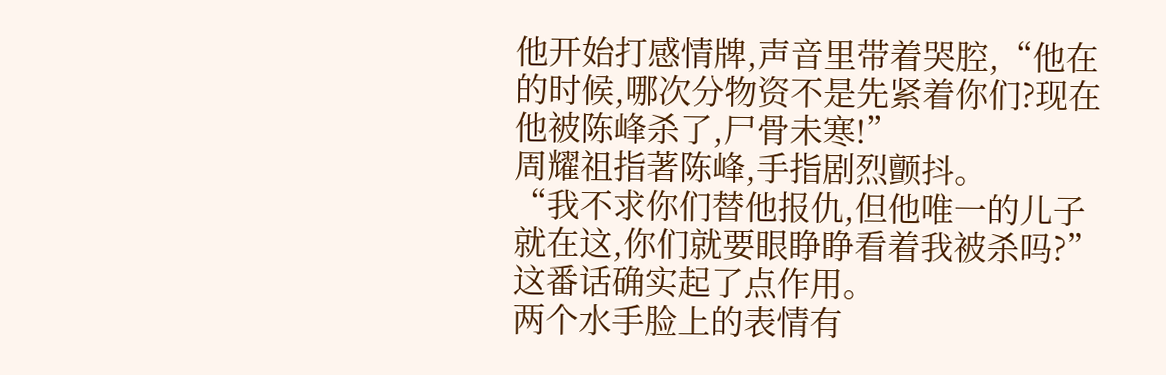他开始打感情牌,声音里带着哭腔,“他在的时候,哪次分物资不是先紧着你们?现在他被陈峰杀了,尸骨未寒!”
周耀祖指著陈峰,手指剧烈颤抖。
“我不求你们替他报仇,但他唯一的儿子就在这,你们就要眼睁睁看着我被杀吗?”
这番话确实起了点作用。
两个水手脸上的表情有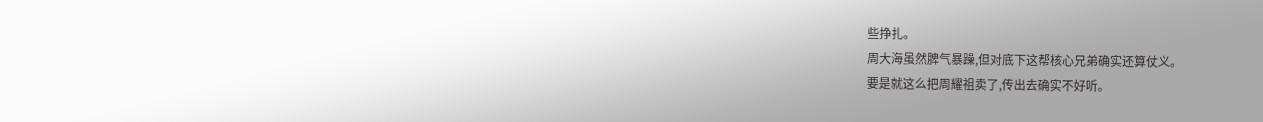些挣扎。
周大海虽然脾气暴躁,但对底下这帮核心兄弟确实还算仗义。
要是就这么把周耀祖卖了,传出去确实不好听。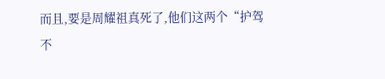而且,要是周耀祖真死了,他们这两个“护驾不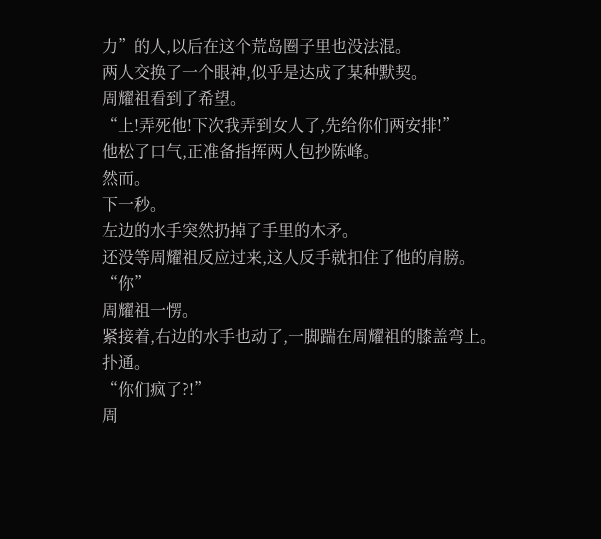力”的人,以后在这个荒岛圈子里也没法混。
两人交换了一个眼神,似乎是达成了某种默契。
周耀祖看到了希望。
“上!弄死他!下次我弄到女人了,先给你们两安排!”
他松了口气,正准备指挥两人包抄陈峰。
然而。
下一秒。
左边的水手突然扔掉了手里的木矛。
还没等周耀祖反应过来,这人反手就扣住了他的肩膀。
“你”
周耀祖一愣。
紧接着,右边的水手也动了,一脚踹在周耀祖的膝盖弯上。
扑通。
“你们疯了?!”
周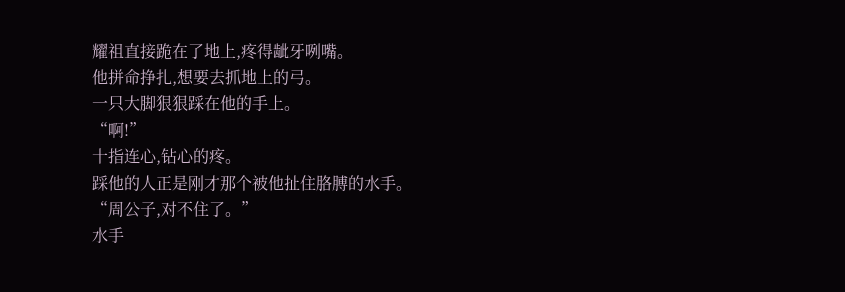耀祖直接跪在了地上,疼得龇牙咧嘴。
他拼命挣扎,想要去抓地上的弓。
一只大脚狠狠踩在他的手上。
“啊!”
十指连心,钻心的疼。
踩他的人正是刚才那个被他扯住胳膊的水手。
“周公子,对不住了。”
水手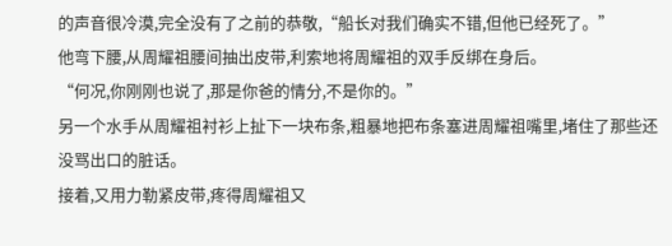的声音很冷漠,完全没有了之前的恭敬,“船长对我们确实不错,但他已经死了。”
他弯下腰,从周耀祖腰间抽出皮带,利索地将周耀祖的双手反绑在身后。
“何况,你刚刚也说了,那是你爸的情分,不是你的。”
另一个水手从周耀祖衬衫上扯下一块布条,粗暴地把布条塞进周耀祖嘴里,堵住了那些还没骂出口的脏话。
接着,又用力勒紧皮带,疼得周耀祖又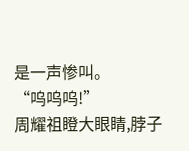是一声惨叫。
“呜呜呜!”
周耀祖瞪大眼睛,脖子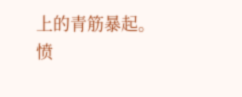上的青筋暴起。
愤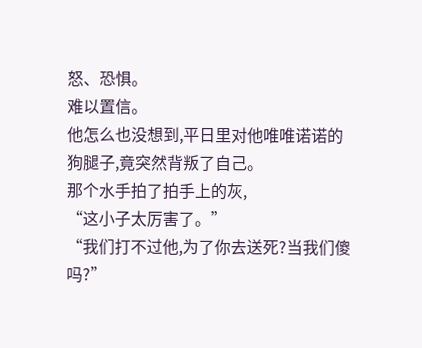怒、恐惧。
难以置信。
他怎么也没想到,平日里对他唯唯诺诺的狗腿子,竟突然背叛了自己。
那个水手拍了拍手上的灰,
“这小子太厉害了。”
“我们打不过他,为了你去送死?当我们傻吗?”